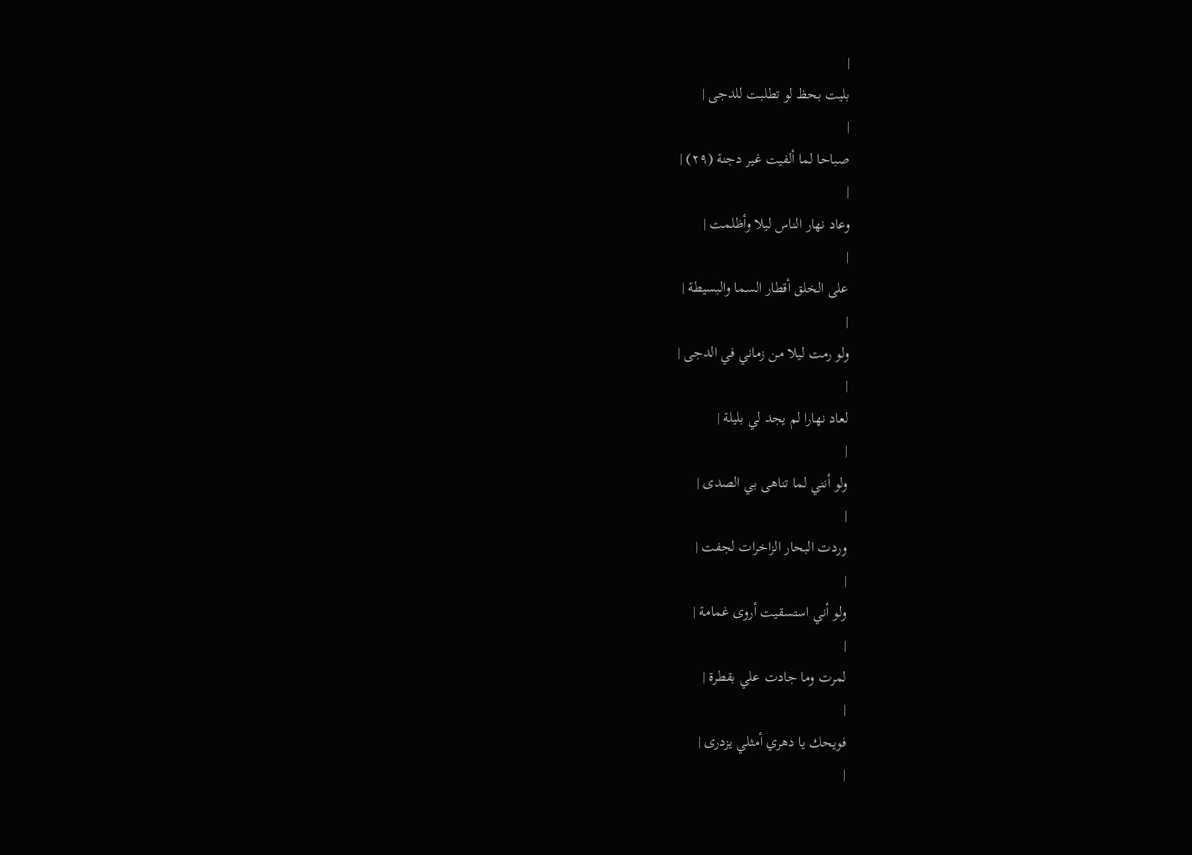|
بليت بحظ لو تطلبت للدجى |
|
صباحا لما ألفيت غير دجنة (٢٩) |
|
وعاد نهار الناس ليلا وأظلمت |
|
على الخلق أقطار السما والبسيطة |
|
ولو رمت ليلا من زماني في الدجى |
|
لعاد نهارا لم يجد لي بليلة |
|
ولو أنني لما تناهى بي الصدى |
|
وردت البحار الزاخرات لجفت |
|
ولو أني استسقيت أروى غمامة |
|
لمرت وما جادت علي بقطرة |
|
فويحك يا دهري أمثلي يزدرى |
|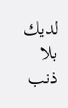لديك بلا ذنب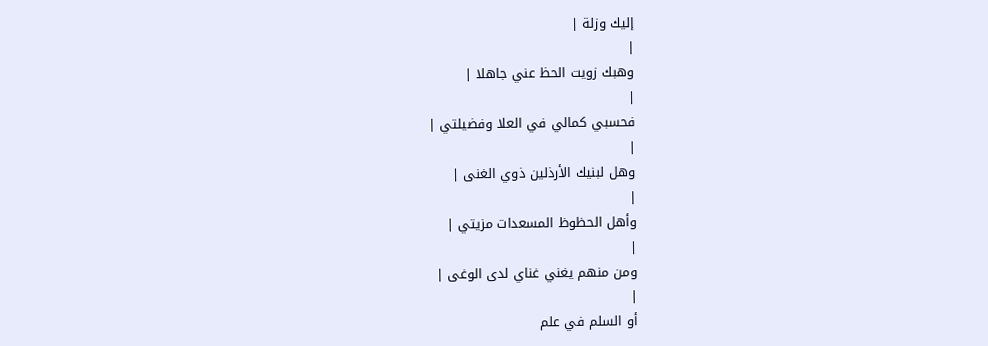إليك وزلة |
|
وهبك زويت الحظ عني جاهلا |
|
فحسبي كمالي في العلا وفضيلتي |
|
وهل لبنيك الأرذلين ذوي الغنى |
|
وأهل الحظوظ المسعدات مزيتي |
|
ومن منهم يغني غناي لدى الوغى |
|
أو السلم في علم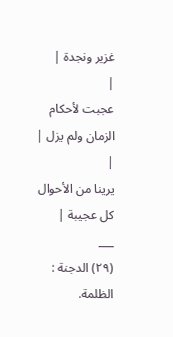غزير ونجدة |
|
عجبت لأحكام الزمان ولم يزل |
|
يرينا من الأحوال كل عجيبة |
___
(٢٩) الدجنة : الظلمة.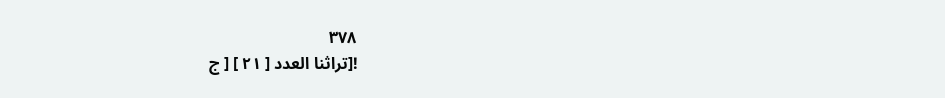٣٧٨
![تراثنا العدد [ ٢١ ] [ ج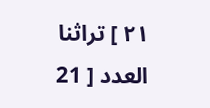٢١ ] تراثنا العدد [ 21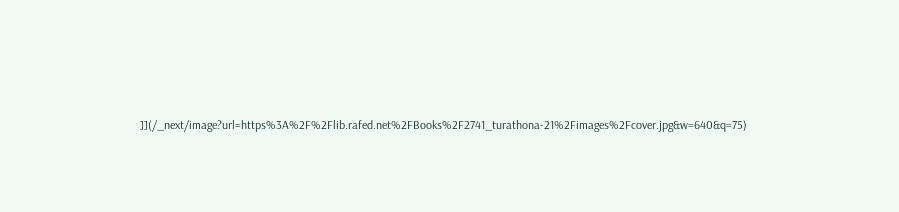]](/_next/image?url=https%3A%2F%2Flib.rafed.net%2FBooks%2F2741_turathona-21%2Fimages%2Fcover.jpg&w=640&q=75)